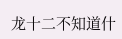龙十二不知道什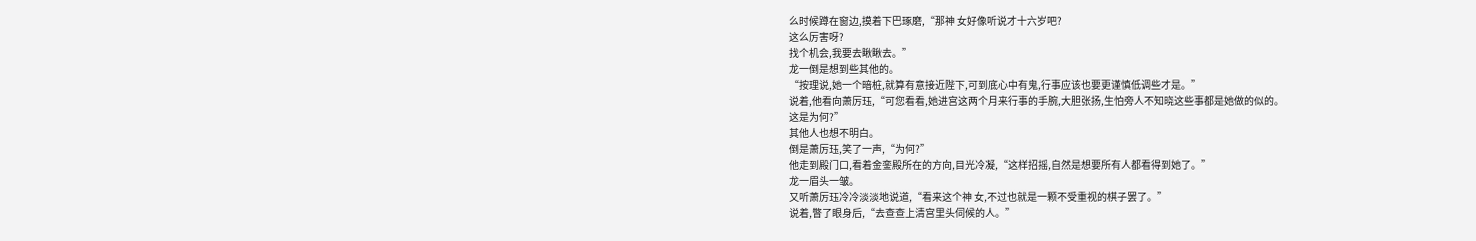么时候蹲在窗边,摸着下巴琢磨,“那神 女好像听说才十六岁吧?
这么厉害呀?
找个机会,我要去瞅瞅去。”
龙一倒是想到些其他的。
“按理说,她一个暗桩,就算有意接近陛下,可到底心中有鬼,行事应该也要更谨慎低调些才是。”
说着,他看向萧厉珏,“可您看看,她进宫这两个月来行事的手腕,大胆张扬,生怕旁人不知晓这些事都是她做的似的。
这是为何?”
其他人也想不明白。
倒是萧厉珏,笑了一声,“为何?”
他走到殿门口,看着金銮殿所在的方向,目光冷凝,“这样招摇,自然是想要所有人都看得到她了。”
龙一眉头一皱。
又听萧厉珏冷冷淡淡地说道,“看来这个神 女,不过也就是一颗不受重视的棋子罢了。”
说着,瞥了眼身后,“去查查上清宫里头伺候的人。”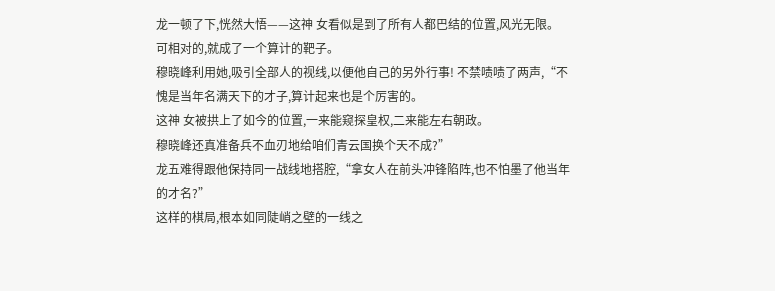龙一顿了下,恍然大悟——这神 女看似是到了所有人都巴结的位置,风光无限。
可相对的,就成了一个算计的靶子。
穆晓峰利用她,吸引全部人的视线,以便他自己的另外行事! 不禁啧啧了两声,“不愧是当年名满天下的才子,算计起来也是个厉害的。
这神 女被拱上了如今的位置,一来能窥探皇权,二来能左右朝政。
穆晓峰还真准备兵不血刃地给咱们青云国换个天不成?”
龙五难得跟他保持同一战线地搭腔,“拿女人在前头冲锋陷阵,也不怕墨了他当年的才名?”
这样的棋局,根本如同陡峭之壁的一线之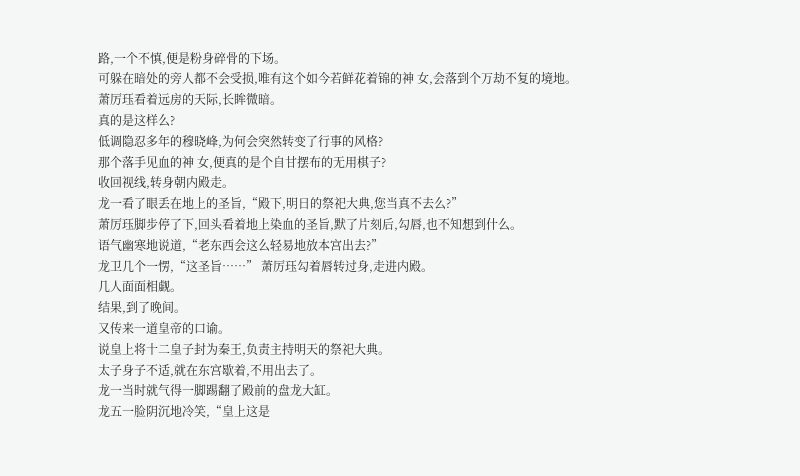路,一个不慎,便是粉身碎骨的下场。
可躲在暗处的旁人都不会受损,唯有这个如今若鲜花着锦的神 女,会落到个万劫不复的境地。
萧厉珏看着远房的天际,长眸微暗。
真的是这样么?
低调隐忍多年的穆晓峰,为何会突然转变了行事的风格?
那个落手见血的神 女,便真的是个自甘摆布的无用棋子?
收回视线,转身朝内殿走。
龙一看了眼丢在地上的圣旨,“殿下,明日的祭祀大典,您当真不去么?”
萧厉珏脚步停了下,回头看着地上染血的圣旨,默了片刻后,勾唇,也不知想到什么。
语气幽寒地说道,“老东西会这么轻易地放本宫出去?”
龙卫几个一愣,“这圣旨……” 萧厉珏勾着唇转过身,走进内殿。
几人面面相觑。
结果,到了晚间。
又传来一道皇帝的口谕。
说皇上将十二皇子封为秦王,负责主持明天的祭祀大典。
太子身子不适,就在东宫歇着,不用出去了。
龙一当时就气得一脚踢翻了殿前的盘龙大缸。
龙五一脸阴沉地冷笑,“皇上这是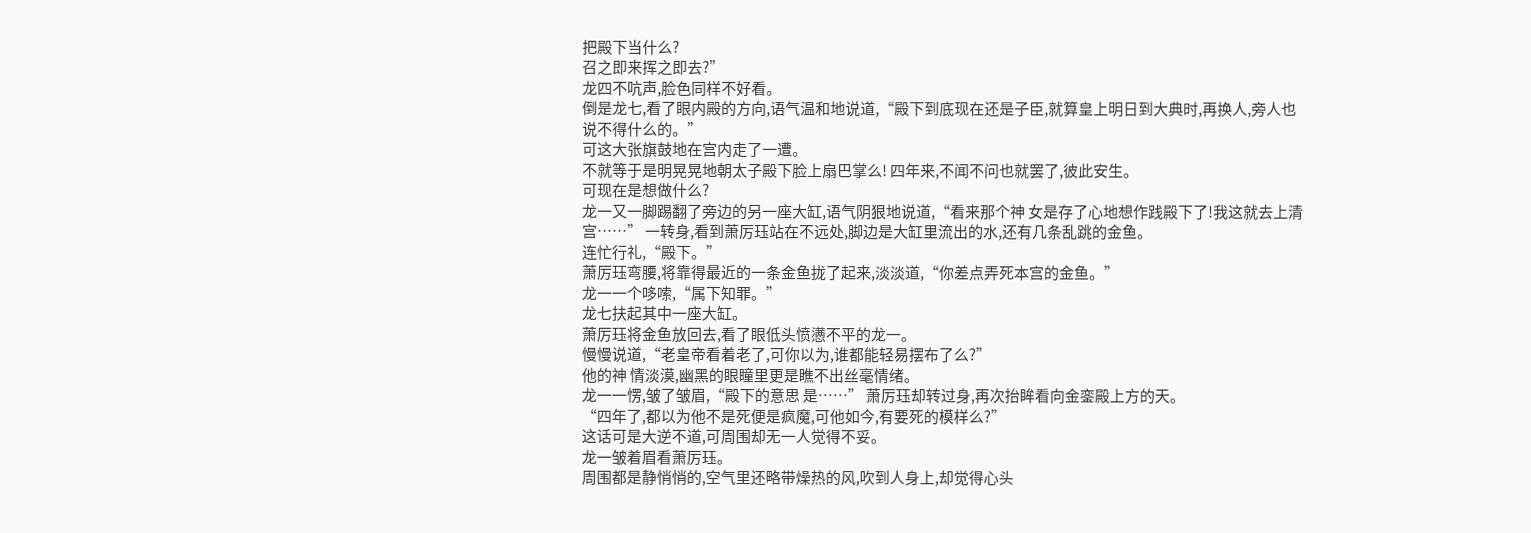把殿下当什么?
召之即来挥之即去?”
龙四不吭声,脸色同样不好看。
倒是龙七,看了眼内殿的方向,语气温和地说道,“殿下到底现在还是子臣,就算皇上明日到大典时,再换人,旁人也说不得什么的。”
可这大张旗鼓地在宫内走了一遭。
不就等于是明晃晃地朝太子殿下脸上扇巴掌么! 四年来,不闻不问也就罢了,彼此安生。
可现在是想做什么?
龙一又一脚踢翻了旁边的另一座大缸,语气阴狠地说道,“看来那个神 女是存了心地想作践殿下了!我这就去上清宫……” 一转身,看到萧厉珏站在不远处,脚边是大缸里流出的水,还有几条乱跳的金鱼。
连忙行礼,“殿下。”
萧厉珏弯腰,将靠得最近的一条金鱼拢了起来,淡淡道,“你差点弄死本宫的金鱼。”
龙一一个哆嗦,“属下知罪。”
龙七扶起其中一座大缸。
萧厉珏将金鱼放回去,看了眼低头愤懑不平的龙一。
慢慢说道,“老皇帝看着老了,可你以为,谁都能轻易摆布了么?”
他的神 情淡漠,幽黑的眼瞳里更是瞧不出丝毫情绪。
龙一一愣,皱了皱眉,“殿下的意思 是……” 萧厉珏却转过身,再次抬眸看向金銮殿上方的天。
“四年了,都以为他不是死便是疯魔,可他如今,有要死的模样么?”
这话可是大逆不道,可周围却无一人觉得不妥。
龙一皱着眉看萧厉珏。
周围都是静悄悄的,空气里还略带燥热的风,吹到人身上,却觉得心头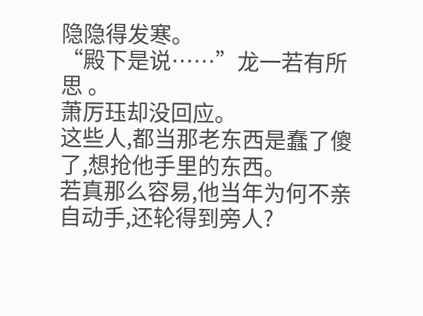隐隐得发寒。
“殿下是说……”龙一若有所思 。
萧厉珏却没回应。
这些人,都当那老东西是蠢了傻了,想抢他手里的东西。
若真那么容易,他当年为何不亲自动手,还轮得到旁人?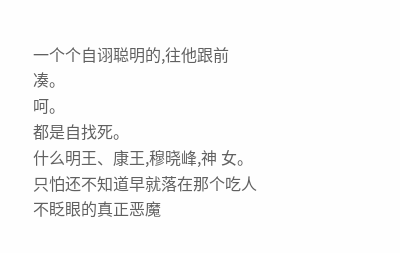一个个自诩聪明的,往他跟前凑。
呵。
都是自找死。
什么明王、康王,穆晓峰,神 女。
只怕还不知道早就落在那个吃人不眨眼的真正恶魔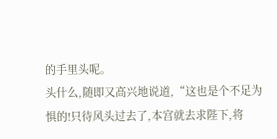的手里头呢。
头什么,随即又高兴地说道,“这也是个不足为惧的!只待风头过去了,本宫就去求陛下,将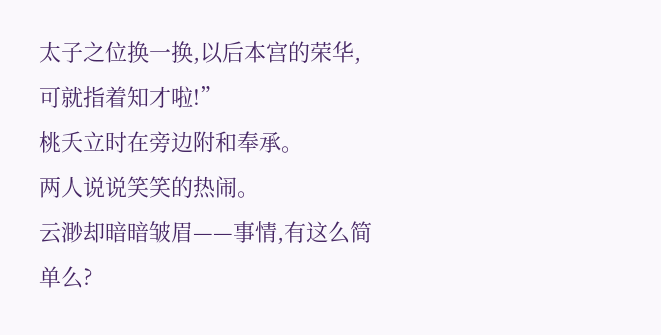太子之位换一换,以后本宫的荣华,可就指着知才啦!”
桃夭立时在旁边附和奉承。
两人说说笑笑的热闹。
云渺却暗暗皱眉——事情,有这么简单么?